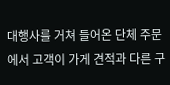대행사를 거쳐 들어온 단체 주문에서 고객이 가게 견적과 다른 구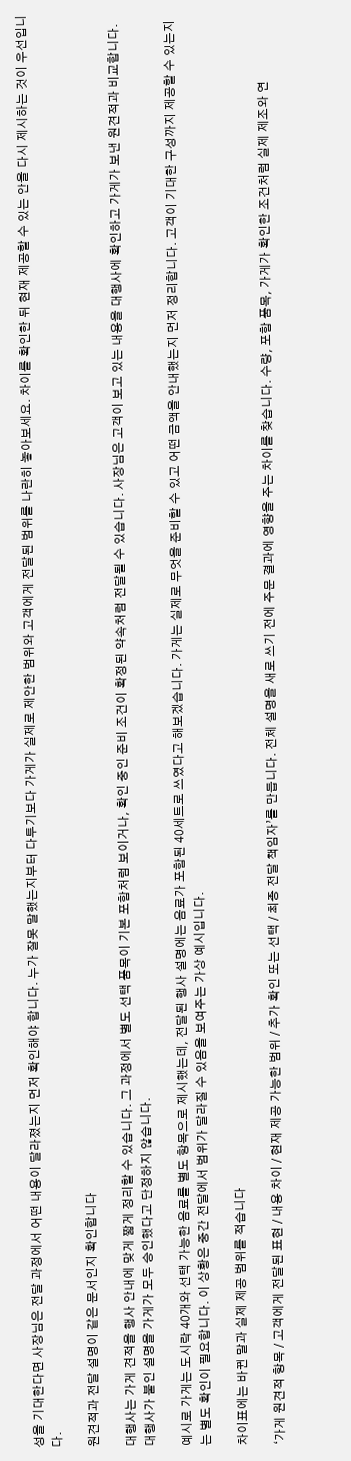성을 기대한다면 사장님은 전달 과정에서 어떤 내용이 달라졌는지 먼저 확인해야 합니다. 누가 잘못 말했는지부터 다투기보다 가게가 실제로 제안한 범위와 고객에게 전달된 범위를 나란히 놓아보세요. 차이를 확인한 뒤 현재 제공할 수 있는 안을 다시 제시하는 것이 우선입니다.

원견적과 전달 설명이 같은 문서인지 확인합니다

대행사는 가게 견적을 행사 안내에 맞게 짧게 정리할 수 있습니다. 그 과정에서 별도 선택 품목이 기본 포함처럼 보이거나, 확인 중인 준비 조건이 확정된 약속처럼 전달될 수 있습니다. 사장님은 고객이 보고 있는 내용을 대행사에 확인하고 가게가 보낸 원견적과 비교합니다. 대행사가 붙인 설명을 가게가 모두 승인했다고 단정하지 않습니다.

예시로 가게는 도시락 40개와 선택 가능한 음료를 별도 항목으로 제시했는데, 전달된 행사 설명에는 음료가 포함된 40세트로 쓰였다고 해보겠습니다. 가게는 실제로 무엇을 준비할 수 있고 어떤 금액을 안내했는지 먼저 정리합니다. 고객이 기대한 구성까지 제공할 수 있는지는 별도 확인이 필요합니다. 이 상황은 중간 전달에서 범위가 달라질 수 있음을 보여주는 가상 예시입니다.

차이표에는 바뀐 말과 실제 제공 범위를 적습니다

‘가게 원견적 항목 / 고객에게 전달된 표현 / 내용 차이 / 현재 제공 가능한 범위 / 추가 확인 또는 선택 / 최종 전달 책임자’를 만듭니다. 전체 설명을 새로 쓰기 전에 주문 결과에 영향을 주는 차이를 찾습니다. 수량, 포함 품목, 가게가 확인한 조건처럼 실제 제조와 연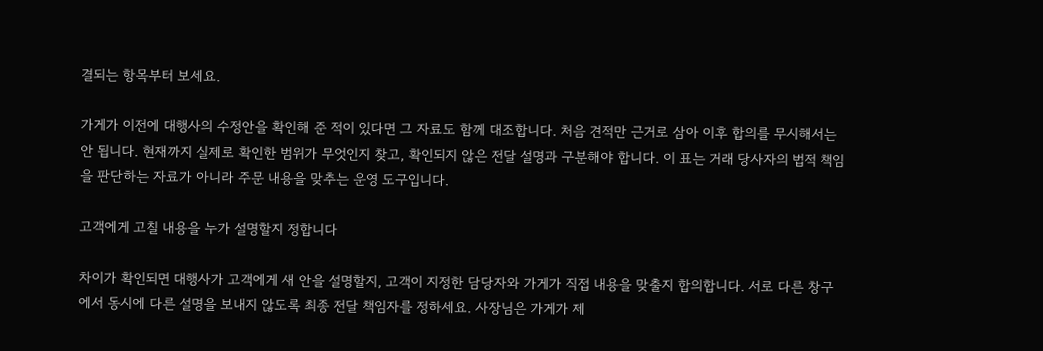결되는 항목부터 보세요.

가게가 이전에 대행사의 수정안을 확인해 준 적이 있다면 그 자료도 함께 대조합니다. 처음 견적만 근거로 삼아 이후 합의를 무시해서는 안 됩니다. 현재까지 실제로 확인한 범위가 무엇인지 찾고, 확인되지 않은 전달 설명과 구분해야 합니다. 이 표는 거래 당사자의 법적 책임을 판단하는 자료가 아니라 주문 내용을 맞추는 운영 도구입니다.

고객에게 고칠 내용을 누가 설명할지 정합니다

차이가 확인되면 대행사가 고객에게 새 안을 설명할지, 고객이 지정한 담당자와 가게가 직접 내용을 맞출지 합의합니다. 서로 다른 창구에서 동시에 다른 설명을 보내지 않도록 최종 전달 책임자를 정하세요. 사장님은 가게가 제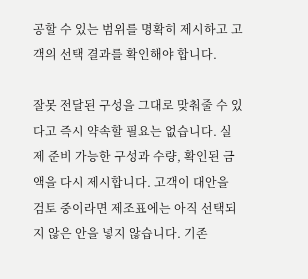공할 수 있는 범위를 명확히 제시하고 고객의 선택 결과를 확인해야 합니다.

잘못 전달된 구성을 그대로 맞춰줄 수 있다고 즉시 약속할 필요는 없습니다. 실제 준비 가능한 구성과 수량, 확인된 금액을 다시 제시합니다. 고객이 대안을 검토 중이라면 제조표에는 아직 선택되지 않은 안을 넣지 않습니다. 기존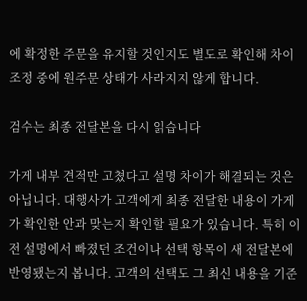에 확정한 주문을 유지할 것인지도 별도로 확인해 차이 조정 중에 원주문 상태가 사라지지 않게 합니다.

검수는 최종 전달본을 다시 읽습니다

가게 내부 견적만 고쳤다고 설명 차이가 해결되는 것은 아닙니다. 대행사가 고객에게 최종 전달한 내용이 가게가 확인한 안과 맞는지 확인할 필요가 있습니다. 특히 이전 설명에서 빠졌던 조건이나 선택 항목이 새 전달본에 반영됐는지 봅니다. 고객의 선택도 그 최신 내용을 기준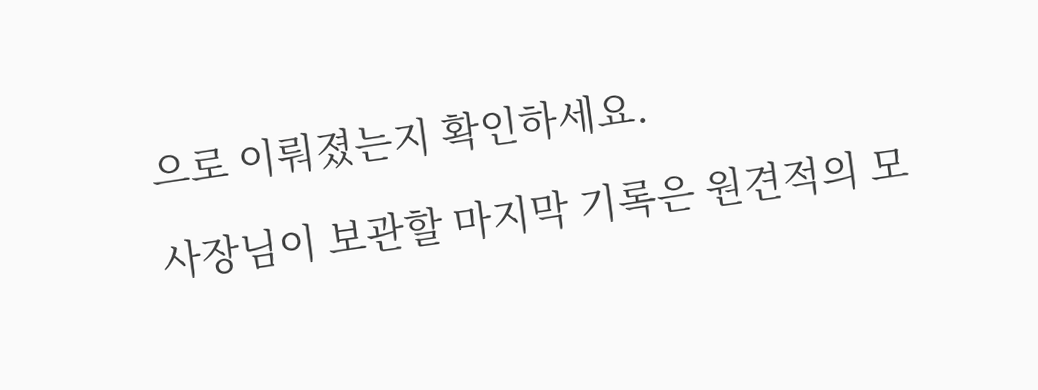으로 이뤄졌는지 확인하세요.

사장님이 보관할 마지막 기록은 원견적의 모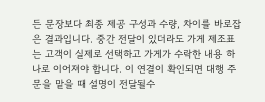든 문장보다 최종 제공 구성과 수량, 차이를 바로잡은 결과입니다. 중간 전달이 있더라도 가게 제조표는 고객이 실제로 선택하고 가게가 수락한 내용 하나로 이어져야 합니다. 이 연결이 확인되면 대행 주문을 맡을 때 설명이 전달될수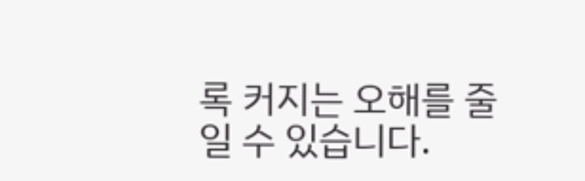록 커지는 오해를 줄일 수 있습니다.